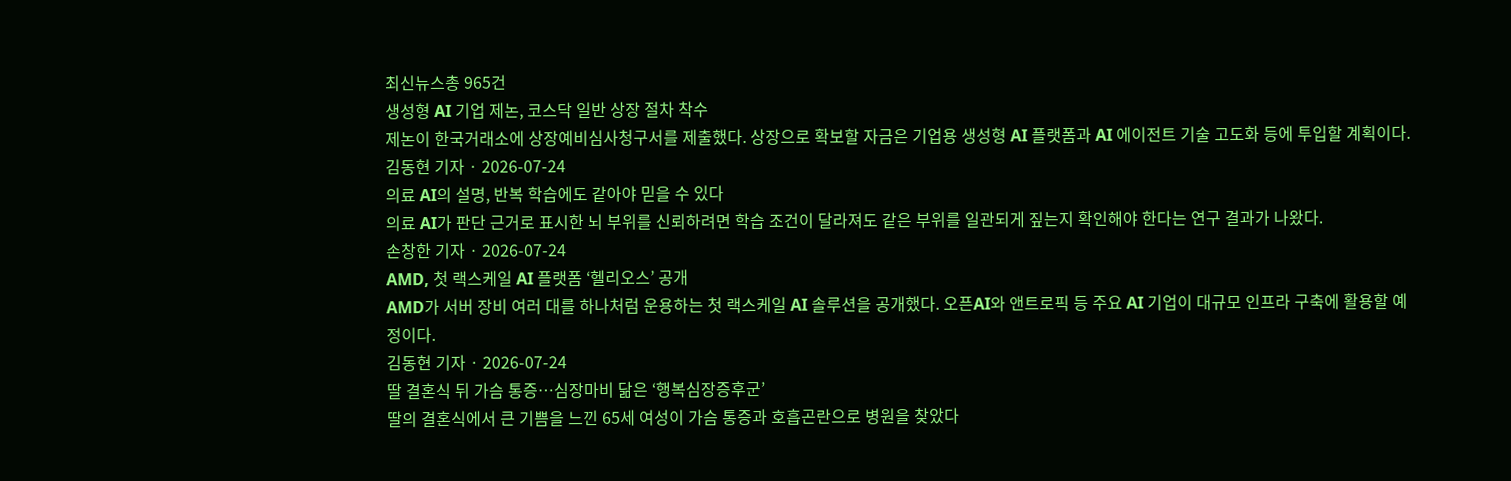최신뉴스총 965건
생성형 AI 기업 제논, 코스닥 일반 상장 절차 착수
제논이 한국거래소에 상장예비심사청구서를 제출했다. 상장으로 확보할 자금은 기업용 생성형 AI 플랫폼과 AI 에이전트 기술 고도화 등에 투입할 계획이다.
김동현 기자 · 2026-07-24
의료 AI의 설명, 반복 학습에도 같아야 믿을 수 있다
의료 AI가 판단 근거로 표시한 뇌 부위를 신뢰하려면 학습 조건이 달라져도 같은 부위를 일관되게 짚는지 확인해야 한다는 연구 결과가 나왔다.
손창한 기자 · 2026-07-24
AMD, 첫 랙스케일 AI 플랫폼 ‘헬리오스’ 공개
AMD가 서버 장비 여러 대를 하나처럼 운용하는 첫 랙스케일 AI 솔루션을 공개했다. 오픈AI와 앤트로픽 등 주요 AI 기업이 대규모 인프라 구축에 활용할 예정이다.
김동현 기자 · 2026-07-24
딸 결혼식 뒤 가슴 통증…심장마비 닮은 ‘행복심장증후군’
딸의 결혼식에서 큰 기쁨을 느낀 65세 여성이 가슴 통증과 호흡곤란으로 병원을 찾았다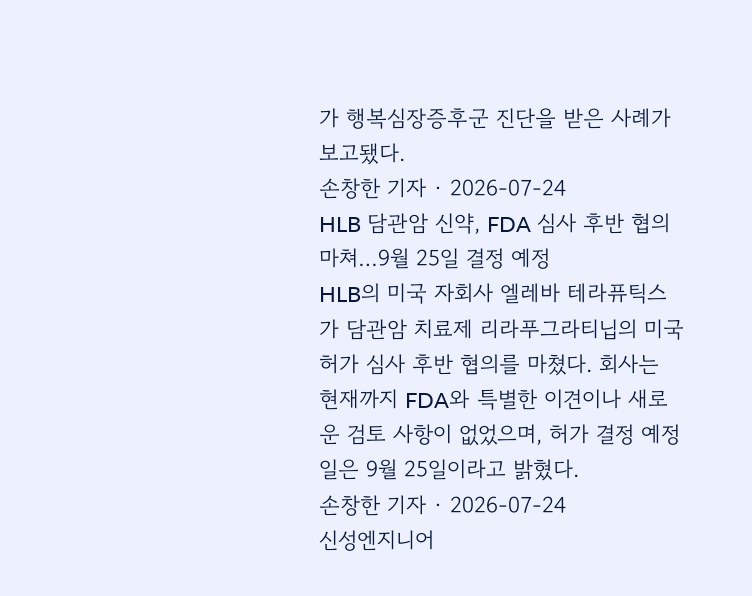가 행복심장증후군 진단을 받은 사례가 보고됐다.
손창한 기자 · 2026-07-24
HLB 담관암 신약, FDA 심사 후반 협의 마쳐…9월 25일 결정 예정
HLB의 미국 자회사 엘레바 테라퓨틱스가 담관암 치료제 리라푸그라티닙의 미국 허가 심사 후반 협의를 마쳤다. 회사는 현재까지 FDA와 특별한 이견이나 새로운 검토 사항이 없었으며, 허가 결정 예정일은 9월 25일이라고 밝혔다.
손창한 기자 · 2026-07-24
신성엔지니어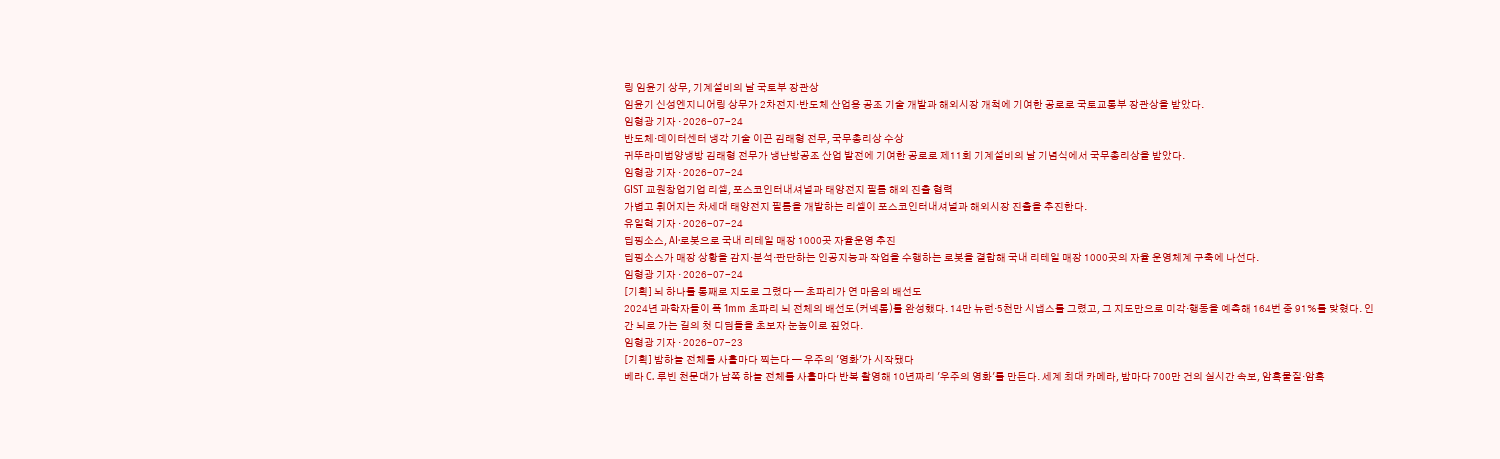링 임윤기 상무, 기계설비의 날 국토부 장관상
임윤기 신성엔지니어링 상무가 2차전지·반도체 산업용 공조 기술 개발과 해외시장 개척에 기여한 공로로 국토교통부 장관상을 받았다.
임형광 기자 · 2026-07-24
반도체·데이터센터 냉각 기술 이끈 김래형 전무, 국무총리상 수상
귀뚜라미범양냉방 김래형 전무가 냉난방공조 산업 발전에 기여한 공로로 제11회 기계설비의 날 기념식에서 국무총리상을 받았다.
임형광 기자 · 2026-07-24
GIST 교원창업기업 리셀, 포스코인터내셔널과 태양전지 필름 해외 진출 협력
가볍고 휘어지는 차세대 태양전지 필름을 개발하는 리셀이 포스코인터내셔널과 해외시장 진출을 추진한다.
유일혁 기자 · 2026-07-24
딥핑소스, AI·로봇으로 국내 리테일 매장 1000곳 자율운영 추진
딥핑소스가 매장 상황을 감지·분석·판단하는 인공지능과 작업을 수행하는 로봇을 결합해 국내 리테일 매장 1000곳의 자율 운영체계 구축에 나선다.
임형광 기자 · 2026-07-24
[기획] 뇌 하나를 통째로 지도로 그렸다 — 초파리가 연 마음의 배선도
2024년 과학자들이 폭 1mm 초파리 뇌 전체의 배선도(커넥톰)를 완성했다. 14만 뉴런·5천만 시냅스를 그렸고, 그 지도만으로 미각·행동을 예측해 164번 중 91%를 맞혔다. 인간 뇌로 가는 길의 첫 디딤돌을 초보자 눈높이로 짚었다.
임형광 기자 · 2026-07-23
[기획] 밤하늘 전체를 사흘마다 찍는다 — 우주의 '영화'가 시작됐다
베라 C. 루빈 천문대가 남쪽 하늘 전체를 사흘마다 반복 촬영해 10년짜리 '우주의 영화'를 만든다. 세계 최대 카메라, 밤마다 700만 건의 실시간 속보, 암흑물질·암흑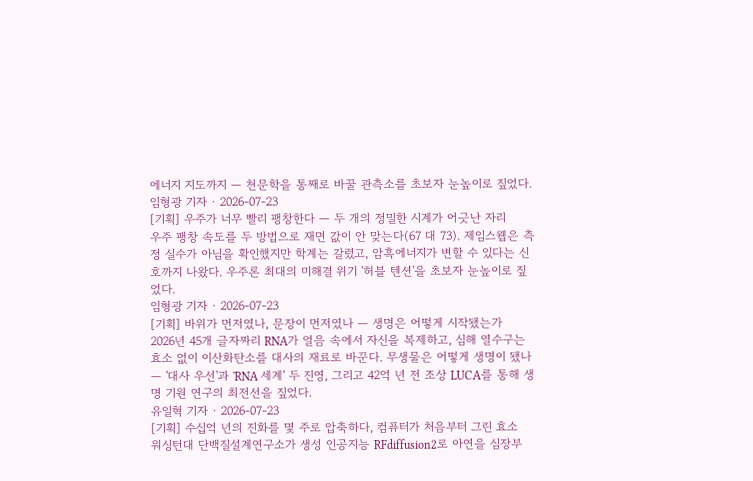에너지 지도까지 — 천문학을 통째로 바꿀 관측소를 초보자 눈높이로 짚었다.
임형광 기자 · 2026-07-23
[기획] 우주가 너무 빨리 팽창한다 — 두 개의 정밀한 시계가 어긋난 자리
우주 팽창 속도를 두 방법으로 재면 값이 안 맞는다(67 대 73). 제임스웹은 측정 실수가 아님을 확인했지만 학계는 갈렸고, 암흑에너지가 변할 수 있다는 신호까지 나왔다. 우주론 최대의 미해결 위기 '허블 텐션'을 초보자 눈높이로 짚었다.
임형광 기자 · 2026-07-23
[기획] 바위가 먼저였나, 문장이 먼저였나 — 생명은 어떻게 시작됐는가
2026년 45개 글자짜리 RNA가 얼음 속에서 자신을 복제하고, 심해 열수구는 효소 없이 이산화탄소를 대사의 재료로 바꾼다. 무생물은 어떻게 생명이 됐나 — '대사 우선'과 'RNA 세계' 두 진영, 그리고 42억 년 전 조상 LUCA를 통해 생명 기원 연구의 최전선을 짚었다.
유일혁 기자 · 2026-07-23
[기획] 수십억 년의 진화를 몇 주로 압축하다, 컴퓨터가 처음부터 그린 효소
워싱턴대 단백질설계연구소가 생성 인공지능 RFdiffusion2로 아연을 심장부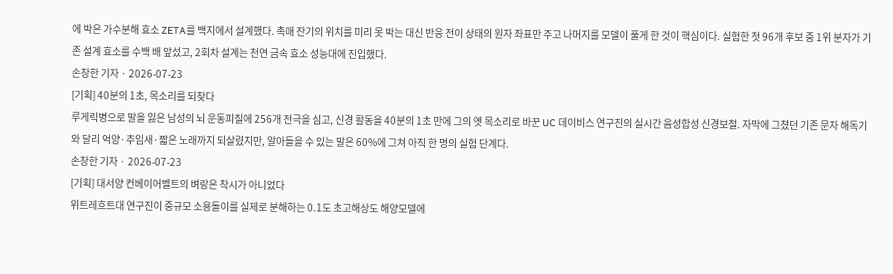에 박은 가수분해 효소 ZETA를 백지에서 설계했다. 촉매 잔기의 위치를 미리 못 박는 대신 반응 전이 상태의 원자 좌표만 주고 나머지를 모델이 풀게 한 것이 핵심이다. 실험한 첫 96개 후보 중 1위 분자가 기존 설계 효소를 수백 배 앞섰고, 2회차 설계는 천연 금속 효소 성능대에 진입했다.
손창한 기자 · 2026-07-23
[기획] 40분의 1초, 목소리를 되찾다
루게릭병으로 말을 잃은 남성의 뇌 운동피질에 256개 전극을 심고, 신경 활동을 40분의 1초 만에 그의 옛 목소리로 바꾼 UC 데이비스 연구진의 실시간 음성합성 신경보철. 자막에 그쳤던 기존 문자 해독기와 달리 억양·추임새·짧은 노래까지 되살렸지만, 알아들을 수 있는 말은 60%에 그쳐 아직 한 명의 실험 단계다.
손창한 기자 · 2026-07-23
[기획] 대서양 컨베이어벨트의 벼랑은 착시가 아니었다
위트레흐트대 연구진이 중규모 소용돌이를 실제로 분해하는 0.1도 초고해상도 해양모델에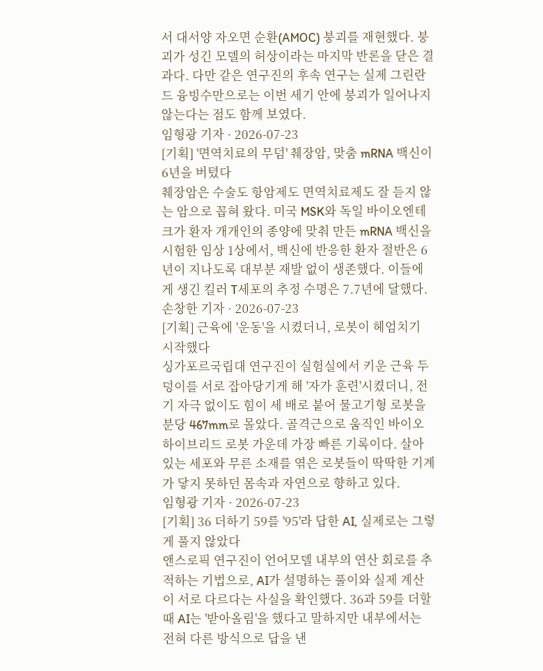서 대서양 자오면 순환(AMOC) 붕괴를 재현했다. 붕괴가 성긴 모델의 허상이라는 마지막 반론을 닫은 결과다. 다만 같은 연구진의 후속 연구는 실제 그린란드 융빙수만으로는 이번 세기 안에 붕괴가 일어나지 않는다는 점도 함께 보였다.
임형광 기자 · 2026-07-23
[기획] '면역치료의 무덤' 췌장암, 맞춤 mRNA 백신이 6년을 버텼다
췌장암은 수술도 항암제도 면역치료제도 잘 듣지 않는 암으로 꼽혀 왔다. 미국 MSK와 독일 바이오엔테크가 환자 개개인의 종양에 맞춰 만든 mRNA 백신을 시험한 임상 1상에서, 백신에 반응한 환자 절반은 6년이 지나도록 대부분 재발 없이 생존했다. 이들에게 생긴 킬러 T세포의 추정 수명은 7.7년에 달했다.
손창한 기자 · 2026-07-23
[기획] 근육에 '운동'을 시켰더니, 로봇이 헤엄치기 시작했다
싱가포르국립대 연구진이 실험실에서 키운 근육 두 덩이를 서로 잡아당기게 해 '자가 훈련'시켰더니, 전기 자극 없이도 힘이 세 배로 붙어 물고기형 로봇을 분당 467mm로 몰았다. 골격근으로 움직인 바이오하이브리드 로봇 가운데 가장 빠른 기록이다. 살아있는 세포와 무른 소재를 엮은 로봇들이 딱딱한 기계가 닿지 못하던 몸속과 자연으로 향하고 있다.
임형광 기자 · 2026-07-23
[기획] 36 더하기 59를 '95'라 답한 AI, 실제로는 그렇게 풀지 않았다
앤스로픽 연구진이 언어모델 내부의 연산 회로를 추적하는 기법으로, AI가 설명하는 풀이와 실제 계산이 서로 다르다는 사실을 확인했다. 36과 59를 더할 때 AI는 '받아올림'을 했다고 말하지만 내부에서는 전혀 다른 방식으로 답을 낸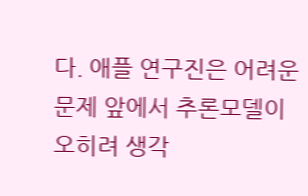다. 애플 연구진은 어려운 문제 앞에서 추론모델이 오히려 생각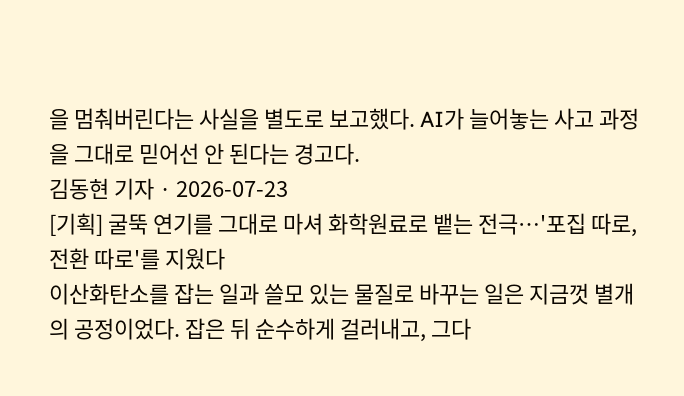을 멈춰버린다는 사실을 별도로 보고했다. AI가 늘어놓는 사고 과정을 그대로 믿어선 안 된다는 경고다.
김동현 기자 · 2026-07-23
[기획] 굴뚝 연기를 그대로 마셔 화학원료로 뱉는 전극…'포집 따로, 전환 따로'를 지웠다
이산화탄소를 잡는 일과 쓸모 있는 물질로 바꾸는 일은 지금껏 별개의 공정이었다. 잡은 뒤 순수하게 걸러내고, 그다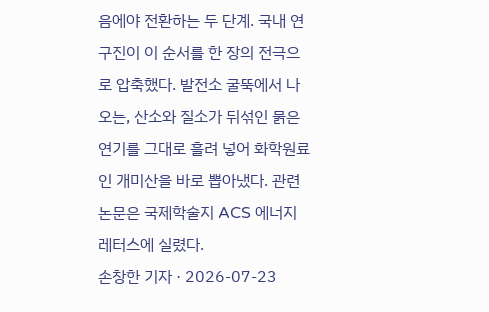음에야 전환하는 두 단계. 국내 연구진이 이 순서를 한 장의 전극으로 압축했다. 발전소 굴뚝에서 나오는, 산소와 질소가 뒤섞인 묽은 연기를 그대로 흘려 넣어 화학원료인 개미산을 바로 뽑아냈다. 관련 논문은 국제학술지 ACS 에너지 레터스에 실렸다.
손창한 기자 · 2026-07-23